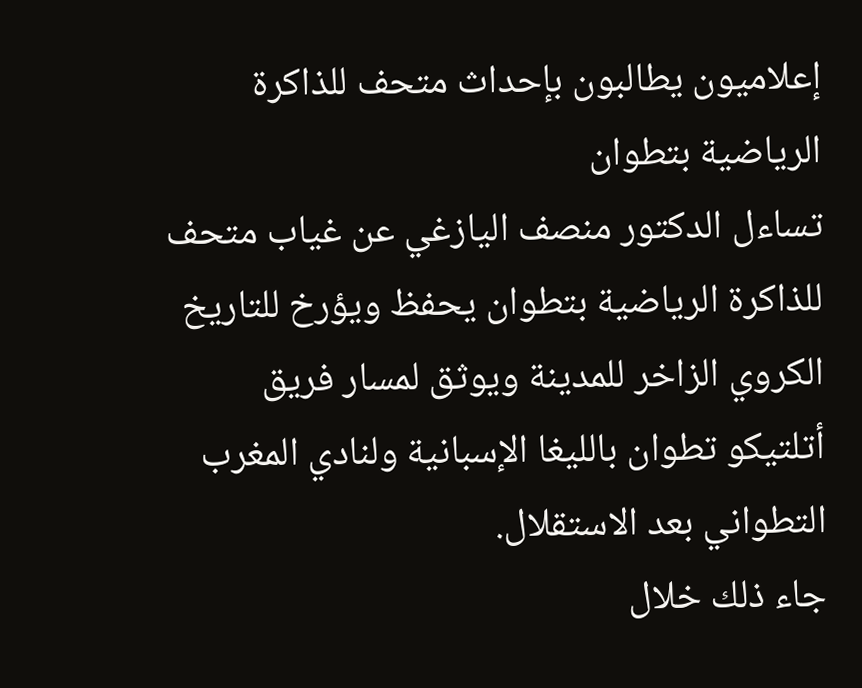إعلاميون يطالبون بإحداث متحف للذاكرة الرياضية بتطوان
تساءل الدكتور منصف اليازغي عن غياب متحف للذاكرة الرياضية بتطوان يحفظ ويؤرخ للتاريخ الكروي الزاخر للمدينة ويوثق لمسار فريق أتلتيكو تطوان بالليغا الإسبانية ولنادي المغرب التطواني بعد الاستقلال.
جاء ذلك خلال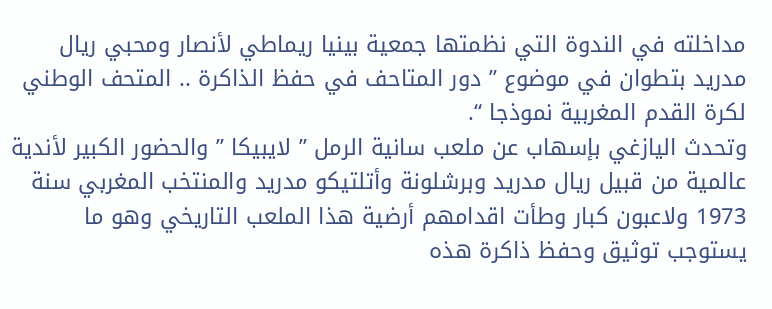مداخلته في الندوة التي نظمتها جمعية بينيا ريماطي لأنصار ومحبي ريال مدريد بتطوان في موضوع ” دور المتاحف في حفظ الذاكرة .. المتحف الوطني لكرة القدم المغربية نموذجا “.
وتحدث اليازغي بإسهاب عن ملعب سانية الرمل ” لايبيكا ” والحضور الكبير لأندية عالمية من قبيل ريال مدريد وبرشلونة وأتلتيكو مدريد والمنتخب المغربي سنة 1973 ولاعبون كبار وطأت اقدامهم أرضية هذا الملعب التاريخي وهو ما يستوجب توثيق وحفظ ذاكرة هذه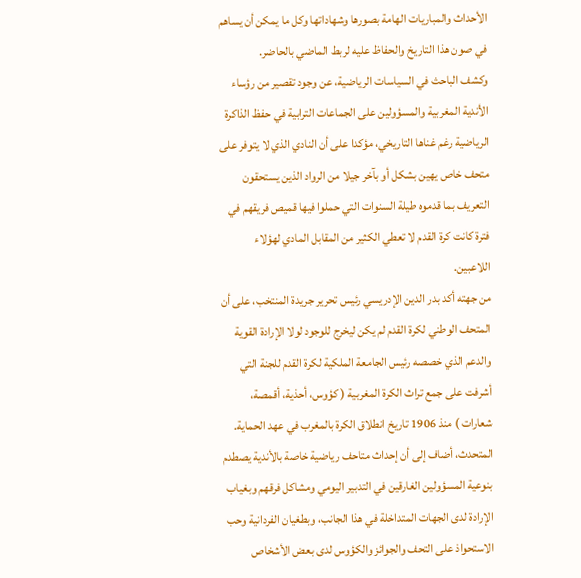الأحداث والمباريات الهامة بصورها وشهاداتها وكل ما يمكن أن يساهم في صون هذا التاريخ والحفاظ عليه لربط الماضي بالحاضر.
وكشف الباحث في السياسات الرياضية، عن وجود تقصير من رؤساء الأندية المغربية والمسؤولين على الجماعات الترابية في حفظ الذاكرة الرياضية رغم غناها التاريخي، مؤكدا على أن النادي الذي لا يتوفر على متحف خاص يهين بشكل أو بآخر جيلا من الرواد الذين يستحقون التعريف بما قدموه طيلة السنوات التي حملوا فيها قميص فريقهم في فترة كانت كرة القدم لا تعطي الكثير من المقابل المادي لهؤلاء اللاعبين.
من جهته أكد بدر الدين الإدريسي رئيس تحرير جريدة المنتخب، على أن المتحف الوطني لكرة القدم لم يكن ليخرج للوجود لولا الإرادة القوية والدعم الذي خصصه رئيس الجامعة الملكية لكرة القدم للجنة التي أشرفت على جمع تراث الكرة المغربية ( كؤوس، أحذية، أقمصة، شعارات ) منذ 1906 تاريخ انطلاق الكرة بالمغرب في عهد الحماية.
المتحدث، أضاف إلى أن إحداث متاحف رياضية خاصة بالأندية يصطدم بنوعية المسؤولين الغارقين في التدبير اليومي ومشاكل فرقهم وبغياب الإرادة لدى الجهات المتداخلة في هذا الجانب، وبطغيان الفردانية وحب الاستحواذ على التحف والجوائز والكؤوس لدى بعض الأشخاص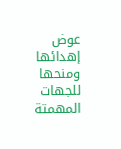عوض إهدائها ومنحها للجهات المهمتة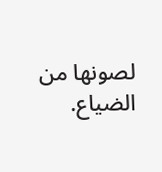لصونها من الضياع.